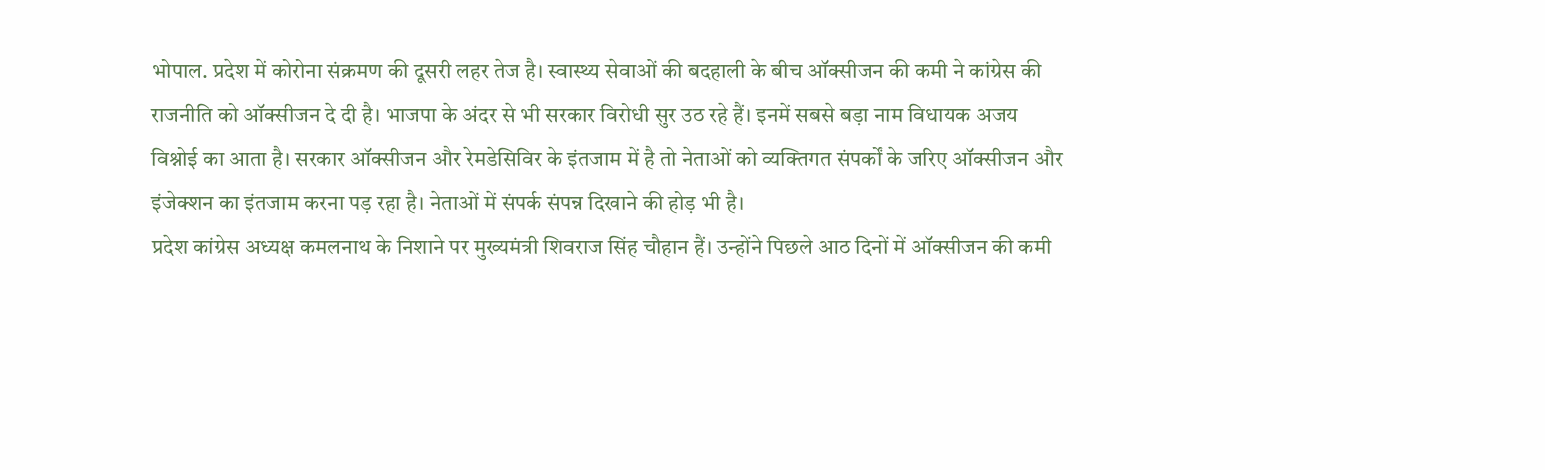भोपाल. प्रदेश में कोरोना संक्रमण की दूसरी लहर तेज है। स्वास्थ्य सेवाओं की बदहाली के बीच ऑक्सीजन की कमी ने कांग्रेस की राजनीति को ऑक्सीजन दे दी है। भाजपा के अंदर से भी सरकार विरोधी सुर उठ रहे हैं। इनमें सबसे बड़ा नाम विधायक अजय विश्नोई का आता है। सरकार ऑक्सीजन और रेमडेसिविर के इंतजाम में है तो नेताओं को व्यक्तिगत संपर्कों के जरिए ऑक्सीजन और इंजेक्शन का इंतजाम करना पड़ रहा है। नेताओं में संपर्क संपन्न दिखाने की होड़ भी है।
प्रदेश कांग्रेस अध्यक्ष कमलनाथ के निशाने पर मुख्यमंत्री शिवराज सिंह चौहान हैं। उन्होंने पिछले आठ दिनों में ऑक्सीजन की कमी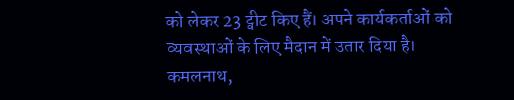को लेकर 23 ट्वीट किए हैं। अपने कार्यकर्ताओं को व्यवस्थाओं के लिए मैदान में उतार दिया है। कमलनाथ,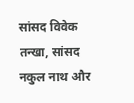सांसद विवेक तन्खा, सांसद नकुल नाथ और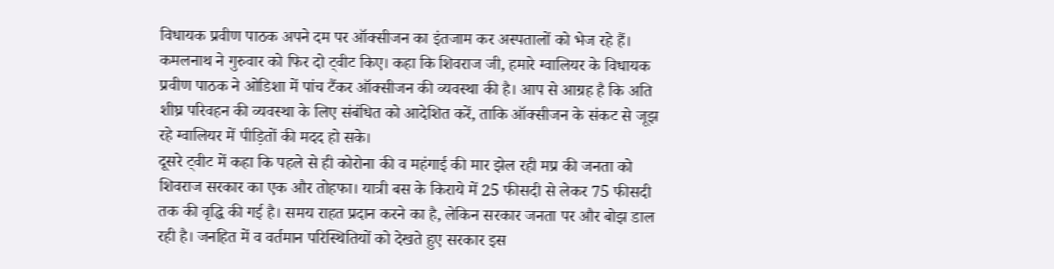विधायक प्रवीण पाठक अपने दम पर ऑक्सीजन का इंतजाम कर अस्पतालों को भेज रहे हैं।
कमलनाथ ने गुरुवार को फिर दो ट्वीट किए। कहा कि शिवराज जी, हमारे ग्वालियर के विधायक प्रवीण पाठक ने ओडिशा में पांच टैंकर ऑक्सीजन की व्यवस्था की है। आप से आग्रह है कि अति शीघ्र परिवहन की व्यवस्था के लिए संबंधित को आदेशित करें, ताकि ऑक्सीजन के संकट से जूझ रहे ग्वालियर में पीड़ितों की मदद हो सके।
दूसरे ट्वीट में कहा कि पहले से ही कोरोना की व महंगाई की मार झेल रही मप्र की जनता को शिवराज सरकार का एक और तोहफा। यात्री बस के किराये में 25 फीसदी से लेकर 75 फीसदी तक की वृद्धि की गई है। समय राहत प्रदान करने का है, लेकिन सरकार जनता पर और बोझ डाल रही है। जनहित में व वर्तमान परिस्थितियों को देखते हुए सरकार इस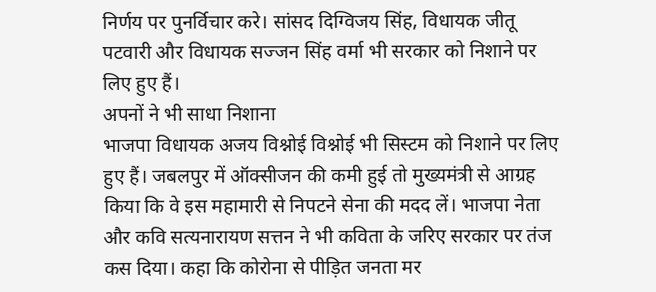निर्णय पर पुनर्विचार करे। सांसद दिग्विजय सिंह, विधायक जीतू पटवारी और विधायक सज्जन सिंह वर्मा भी सरकार को निशाने पर लिए हुए हैं।
अपनों ने भी साधा निशाना
भाजपा विधायक अजय विश्नोई विश्नोई भी सिस्टम को निशाने पर लिए हुए हैं। जबलपुर में ऑक्सीजन की कमी हुई तो मुख्यमंत्री से आग्रह किया कि वे इस महामारी से निपटने सेना की मदद लें। भाजपा नेता और कवि सत्यनारायण सत्तन ने भी कविता के जरिए सरकार पर तंज कस दिया। कहा कि कोरोना से पीड़ित जनता मर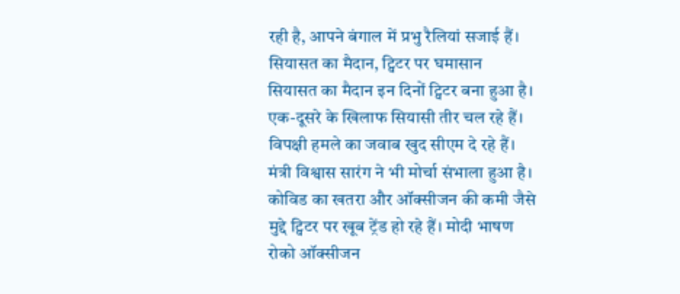रही है, आपने बंगाल में प्रभु रैलियां सजाई हैं।
सियासत का मैदान, ट्विटर पर घमासान
सियासत का मैदान इन दिनों ट्विटर बना हुआ है। एक-दूसरे के खिलाफ सियासी तीर चल रहे हैं। विपक्षी हमले का जवाब खुद सीएम दे रहे हैं। मंत्री विश्वास सारंग ने भी मोर्चा संभाला हुआ है। कोविड का खतरा और ऑक्सीजन की कमी जैसे मुद्दे ट्विटर पर खूब ट्रेंड हो रहे हैं। मोदी भाषण रोको ऑक्सीजन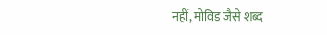नहीं, मोविड जैसे शब्द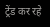ट्रेंड कर रहे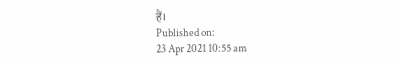हैं।
Published on:
23 Apr 2021 10:55 am